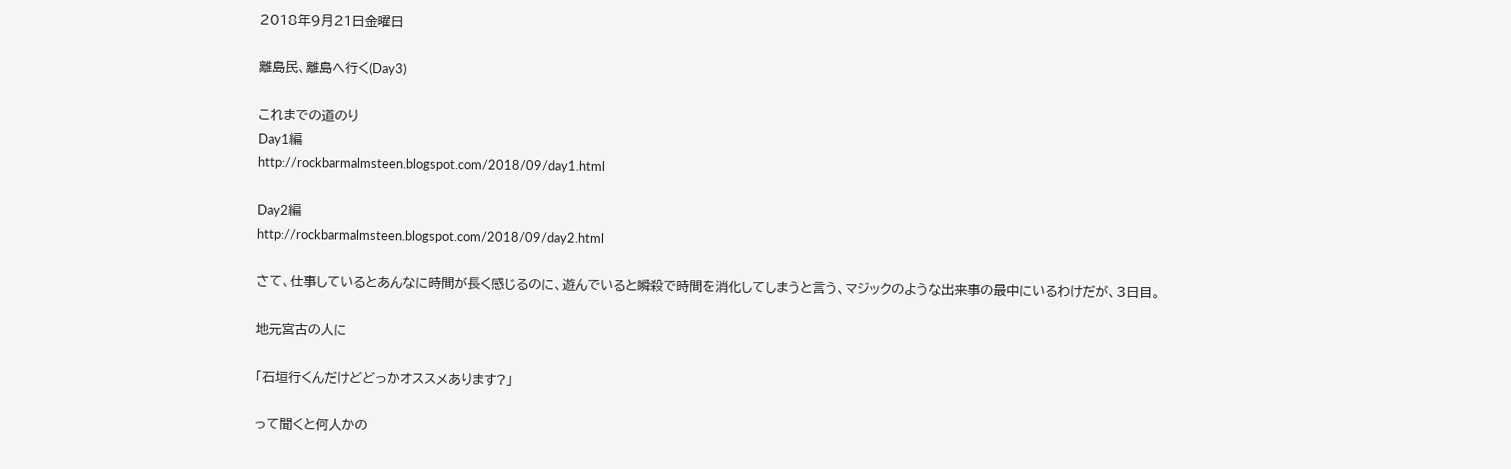2018年9月21日金曜日

離島民、離島へ行く(Day3)

これまでの道のり
Day1編
http://rockbarmalmsteen.blogspot.com/2018/09/day1.html

Day2編
http://rockbarmalmsteen.blogspot.com/2018/09/day2.html

さて、仕事しているとあんなに時間が長く感じるのに、遊んでいると瞬殺で時間を消化してしまうと言う、マジックのような出来事の最中にいるわけだが、3日目。

地元宮古の人に

「石垣行くんだけどどっかオススメあります?」

って聞くと何人かの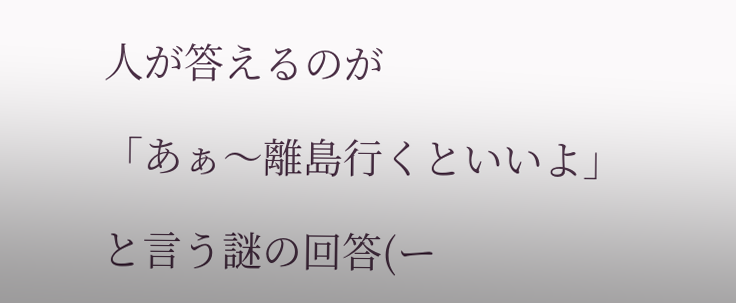人が答えるのが

「あぁ〜離島行くといいよ」

と言う謎の回答(ー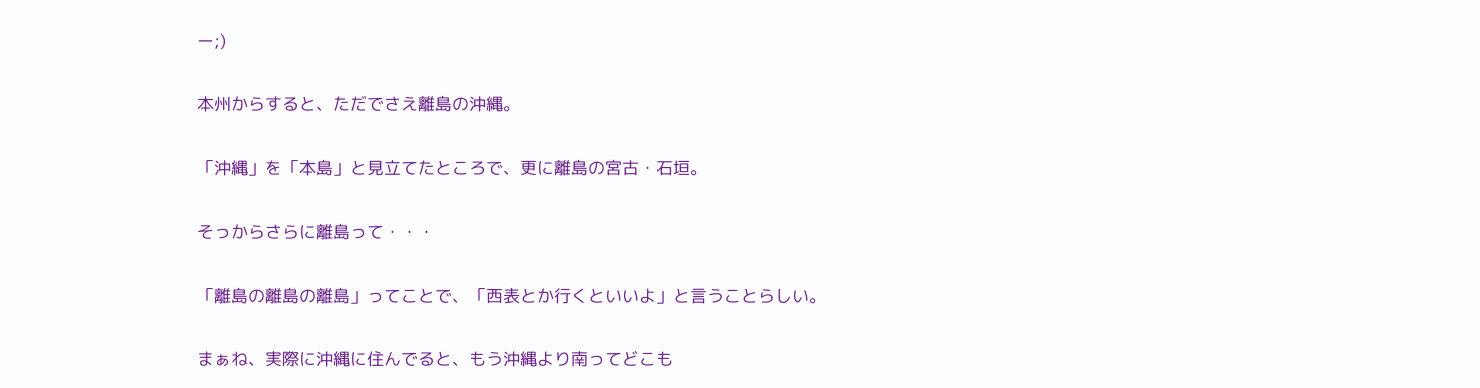ー;)

本州からすると、ただでさえ離島の沖縄。

「沖縄」を「本島」と見立てたところで、更に離島の宮古・石垣。

そっからさらに離島って・・・

「離島の離島の離島」ってことで、「西表とか行くといいよ」と言うことらしい。

まぁね、実際に沖縄に住んでると、もう沖縄より南ってどこも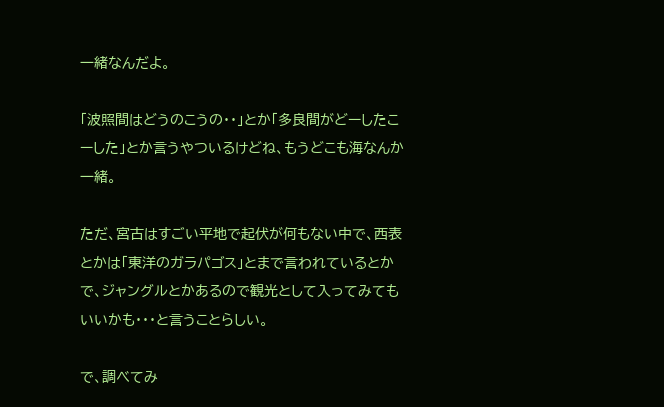一緒なんだよ。

「波照間はどうのこうの・・」とか「多良間がどーしたこーした」とか言うやついるけどね、もうどこも海なんか一緒。

ただ、宮古はすごい平地で起伏が何もない中で、西表とかは「東洋のガラパゴス」とまで言われているとかで、ジャングルとかあるので観光として入ってみてもいいかも・・・と言うことらしい。

で、調べてみ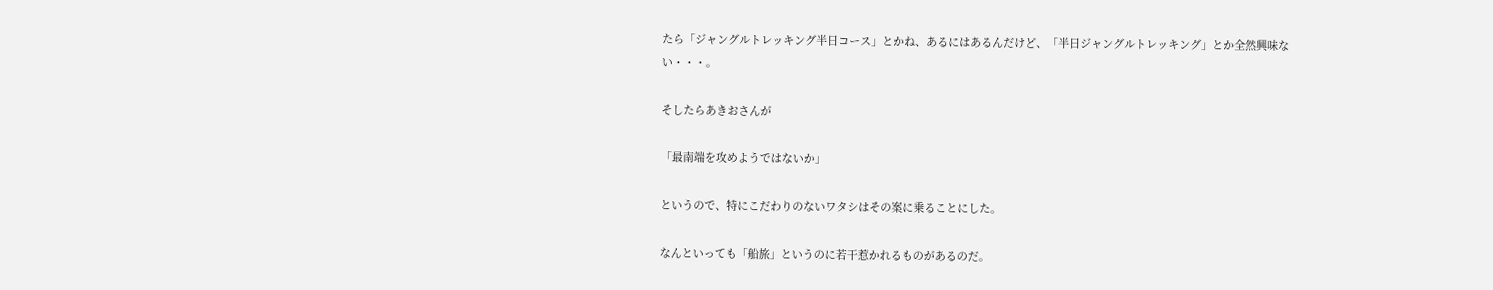たら「ジャングルトレッキング半日コース」とかね、あるにはあるんだけど、「半日ジャングルトレッキング」とか全然興味ない・・・。

そしたらあきおさんが

「最南端を攻めようではないか」

というので、特にこだわりのないワタシはその案に乗ることにした。

なんといっても「船旅」というのに若干惹かれるものがあるのだ。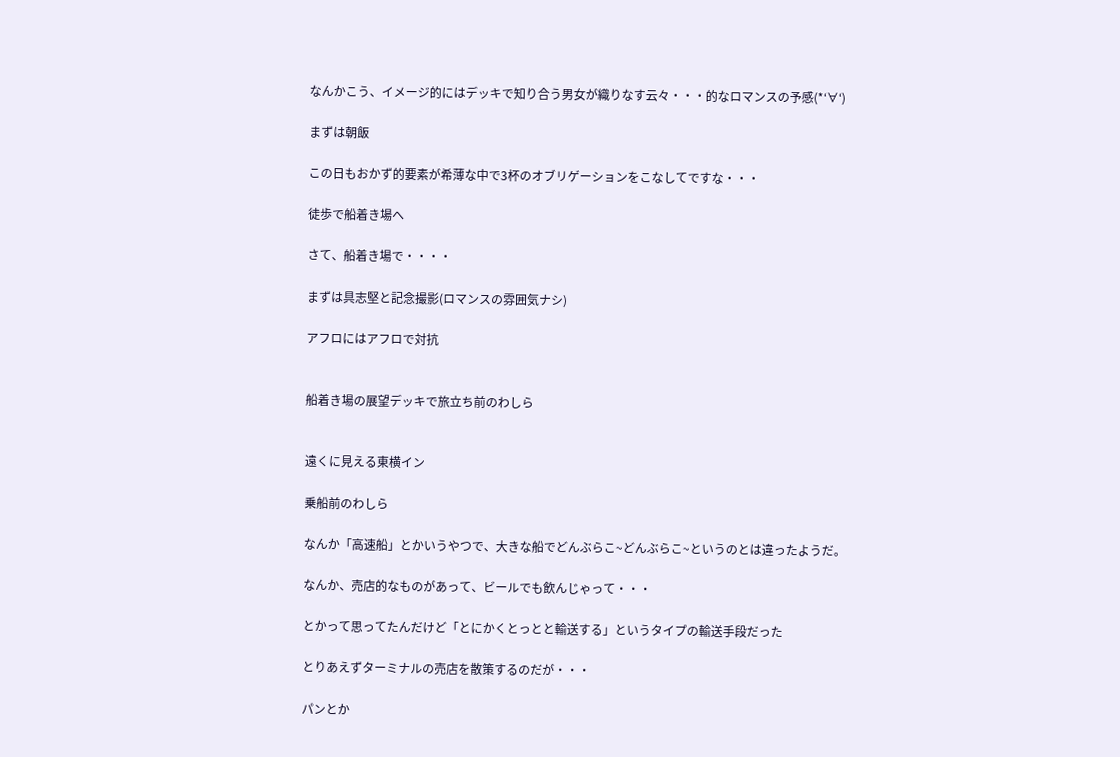なんかこう、イメージ的にはデッキで知り合う男女が織りなす云々・・・的なロマンスの予感(*‘∀‘)

まずは朝飯

この日もおかず的要素が希薄な中で3杯のオブリゲーションをこなしてですな・・・

徒歩で船着き場へ

さて、船着き場で・・・・

まずは具志堅と記念撮影(ロマンスの雰囲気ナシ)

アフロにはアフロで対抗


船着き場の展望デッキで旅立ち前のわしら


遠くに見える東横イン

乗船前のわしら

なんか「高速船」とかいうやつで、大きな船でどんぶらこ~どんぶらこ~というのとは違ったようだ。

なんか、売店的なものがあって、ビールでも飲んじゃって・・・

とかって思ってたんだけど「とにかくとっとと輸送する」というタイプの輸送手段だった

とりあえずターミナルの売店を散策するのだが・・・

パンとか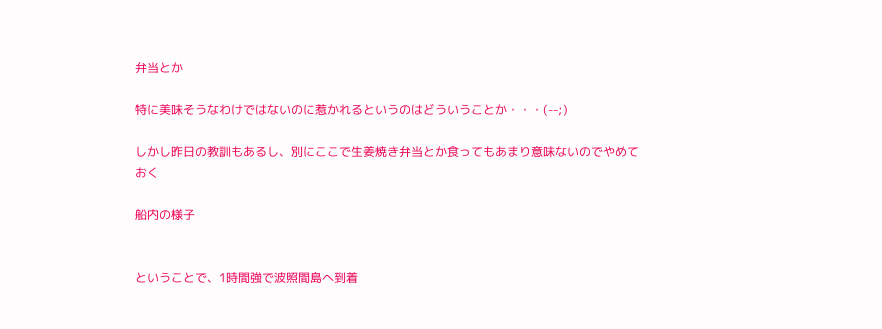弁当とか

特に美味そうなわけではないのに惹かれるというのはどういうことか・・・(--;)

しかし昨日の教訓もあるし、別にここで生姜焼き弁当とか食ってもあまり意味ないのでやめておく

船内の様子


ということで、1時間強で波照間島へ到着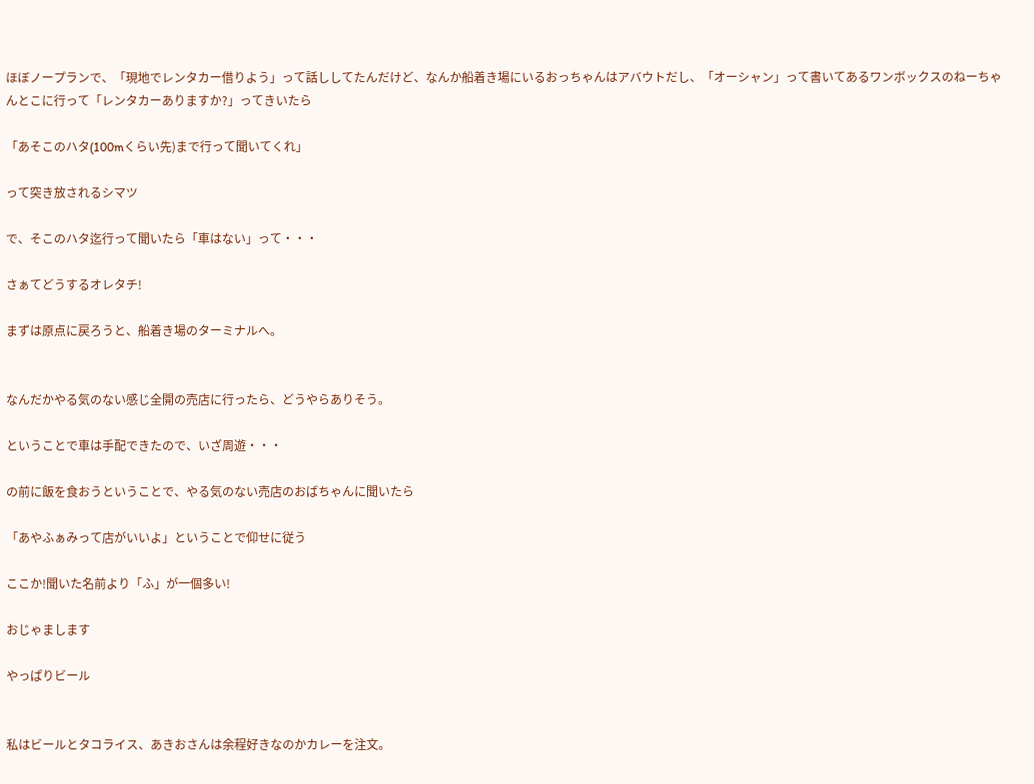ほぼノープランで、「現地でレンタカー借りよう」って話ししてたんだけど、なんか船着き場にいるおっちゃんはアバウトだし、「オーシャン」って書いてあるワンボックスのねーちゃんとこに行って「レンタカーありますか?」ってきいたら

「あそこのハタ(100mくらい先)まで行って聞いてくれ」

って突き放されるシマツ

で、そこのハタ迄行って聞いたら「車はない」って・・・

さぁてどうするオレタチ!

まずは原点に戻ろうと、船着き場のターミナルへ。


なんだかやる気のない感じ全開の売店に行ったら、どうやらありそう。

ということで車は手配できたので、いざ周遊・・・

の前に飯を食おうということで、やる気のない売店のおばちゃんに聞いたら

「あやふぁみって店がいいよ」ということで仰せに従う

ここか!聞いた名前より「ふ」が一個多い!

おじゃまします

やっぱりビール


私はビールとタコライス、あきおさんは余程好きなのかカレーを注文。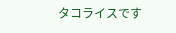タコライスです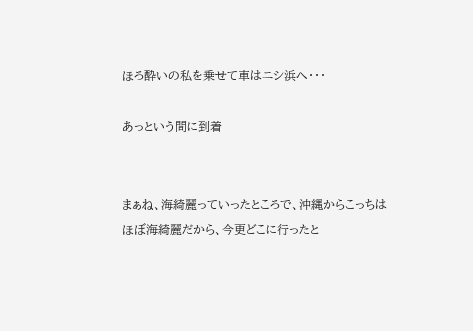ほろ酔いの私を乗せて車はニシ浜へ・・・

あっという間に到着


まぁね、海綺麗っていったところで、沖縄からこっちはほぼ海綺麗だから、今更どこに行ったと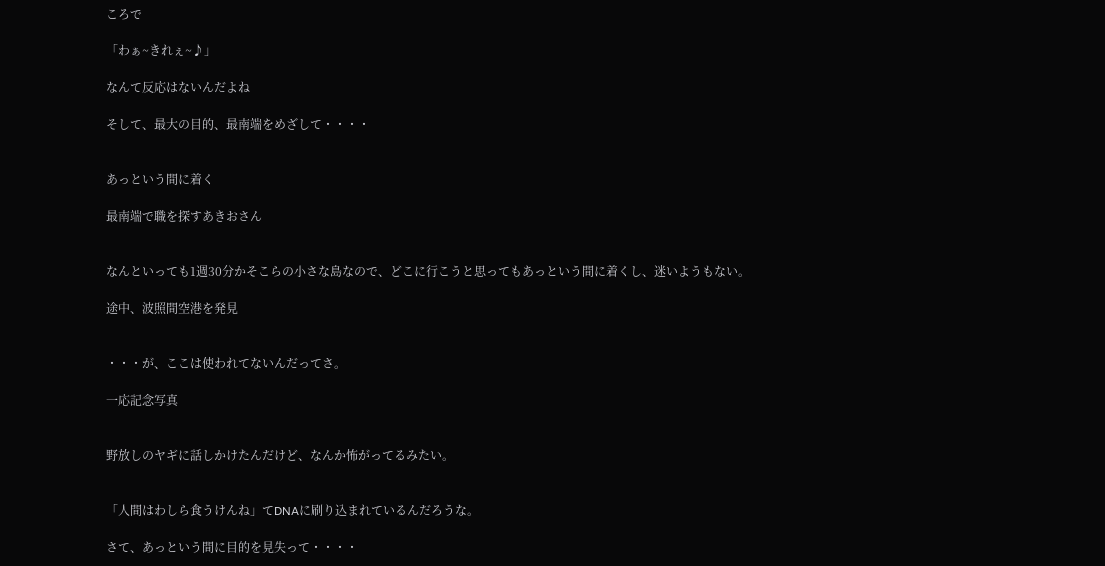ころで

「わぁ~きれぇ~♪」

なんて反応はないんだよね

そして、最大の目的、最南端をめざして・・・・


あっという間に着く

最南端で職を探すあきおさん


なんといっても1週30分かそこらの小さな島なので、どこに行こうと思ってもあっという間に着くし、迷いようもない。

途中、波照間空港を発見


・・・が、ここは使われてないんだってさ。

一応記念写真


野放しのヤギに話しかけたんだけど、なんか怖がってるみたい。


「人間はわしら食うけんね」てDNAに刷り込まれているんだろうな。

さて、あっという間に目的を見失って・・・・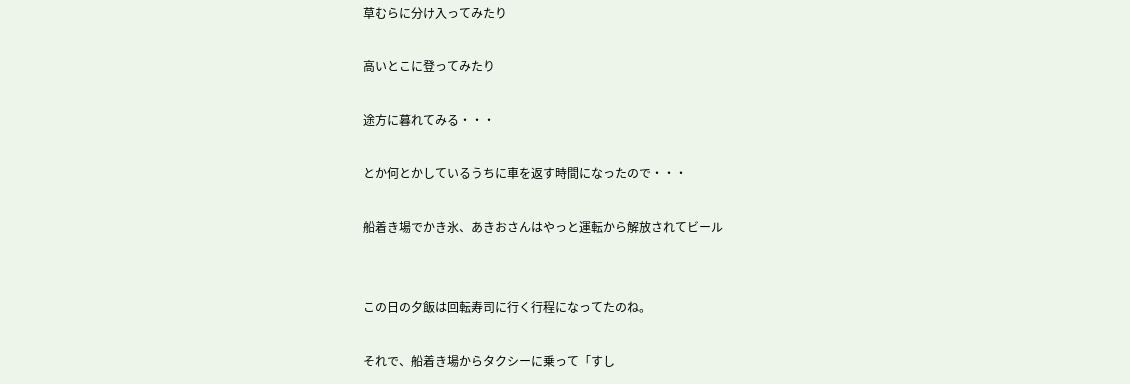草むらに分け入ってみたり

高いとこに登ってみたり

途方に暮れてみる・・・

とか何とかしているうちに車を返す時間になったので・・・

船着き場でかき氷、あきおさんはやっと運転から解放されてビール


この日の夕飯は回転寿司に行く行程になってたのね。

それで、船着き場からタクシーに乗って「すし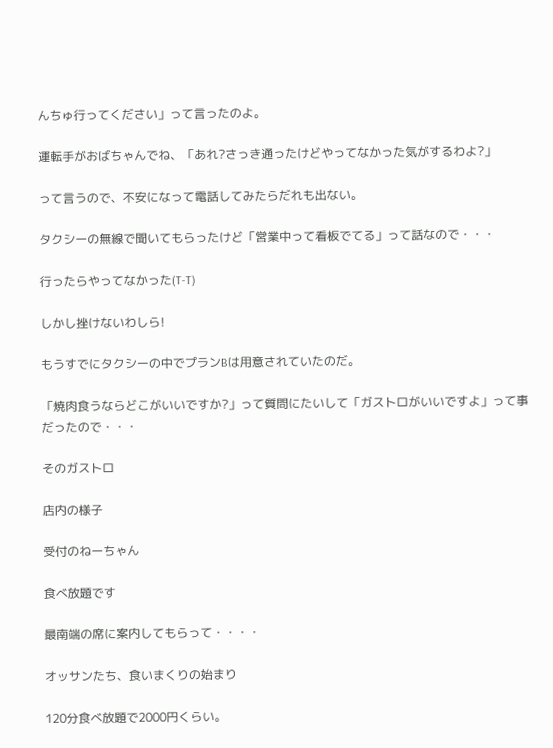んちゅ行ってください」って言ったのよ。

運転手がおばちゃんでね、「あれ?さっき通ったけどやってなかった気がするわよ?」

って言うので、不安になって電話してみたらだれも出ない。

タクシーの無線で聞いてもらったけど「営業中って看板でてる」って話なので・・・

行ったらやってなかった(T-T)

しかし挫けないわしら!

もうすでにタクシーの中でプランBは用意されていたのだ。

「焼肉食うならどこがいいですか?」って質問にたいして「ガストロがいいですよ」って事だったので・・・

そのガストロ

店内の様子

受付のねーちゃん

食べ放題です

最南端の席に案内してもらって・・・・

オッサンたち、食いまくりの始まり

120分食べ放題で2000円くらい。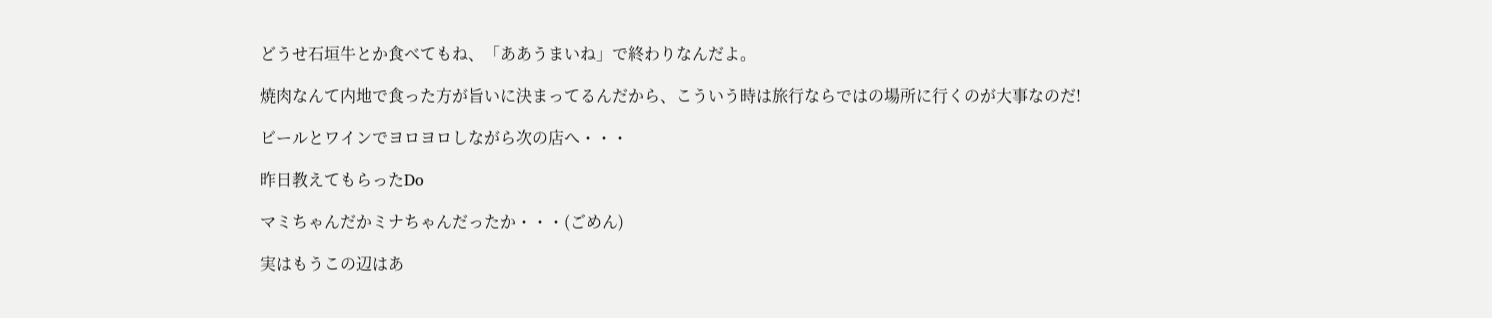どうせ石垣牛とか食べてもね、「ああうまいね」で終わりなんだよ。

焼肉なんて内地で食った方が旨いに決まってるんだから、こういう時は旅行ならではの場所に行くのが大事なのだ!

ビールとワインでヨロヨロしながら次の店へ・・・

昨日教えてもらったDo

マミちゃんだかミナちゃんだったか・・・(ごめん)

実はもうこの辺はあ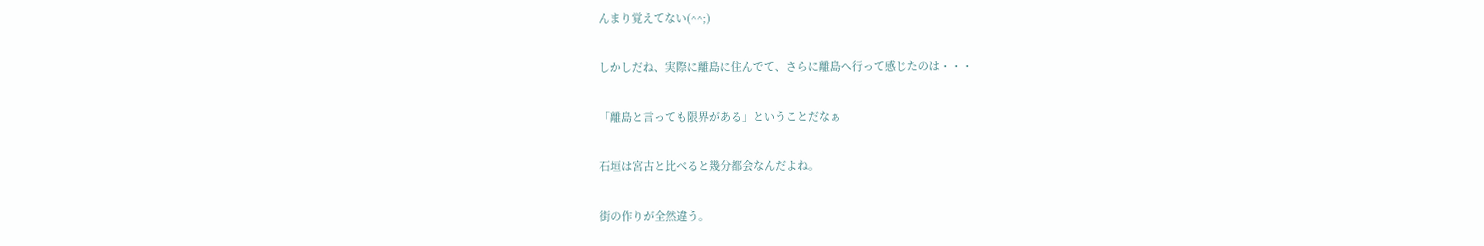んまり覚えてない(^^;)

しかしだね、実際に離島に住んでて、さらに離島へ行って感じたのは・・・

「離島と言っても限界がある」ということだなぁ

石垣は宮古と比べると幾分都会なんだよね。

街の作りが全然違う。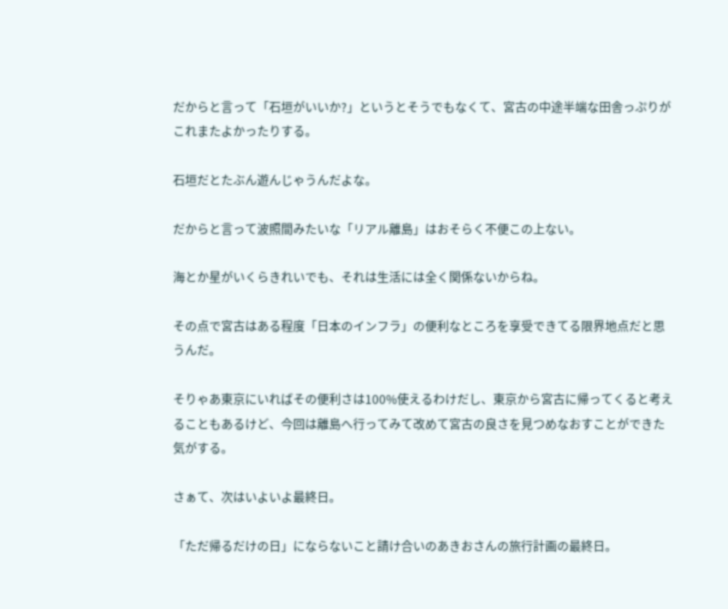だからと言って「石垣がいいか?」というとそうでもなくて、宮古の中途半端な田舎っぷりがこれまたよかったりする。

石垣だとたぶん遊んじゃうんだよな。

だからと言って波照間みたいな「リアル離島」はおそらく不便この上ない。

海とか星がいくらきれいでも、それは生活には全く関係ないからね。

その点で宮古はある程度「日本のインフラ」の便利なところを享受できてる限界地点だと思うんだ。

そりゃあ東京にいればその便利さは100%使えるわけだし、東京から宮古に帰ってくると考えることもあるけど、今回は離島へ行ってみて改めて宮古の良さを見つめなおすことができた気がする。

さぁて、次はいよいよ最終日。

「ただ帰るだけの日」にならないこと請け合いのあきおさんの旅行計画の最終日。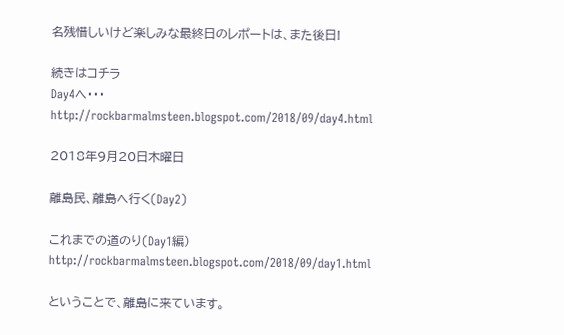名残惜しいけど楽しみな最終日のレポートは、また後日!

続きはコチラ
Day4へ・・・
http://rockbarmalmsteen.blogspot.com/2018/09/day4.html

2018年9月20日木曜日

離島民、離島へ行く(Day2)

これまでの道のり(Day1編)
http://rockbarmalmsteen.blogspot.com/2018/09/day1.html

ということで、離島に来ています。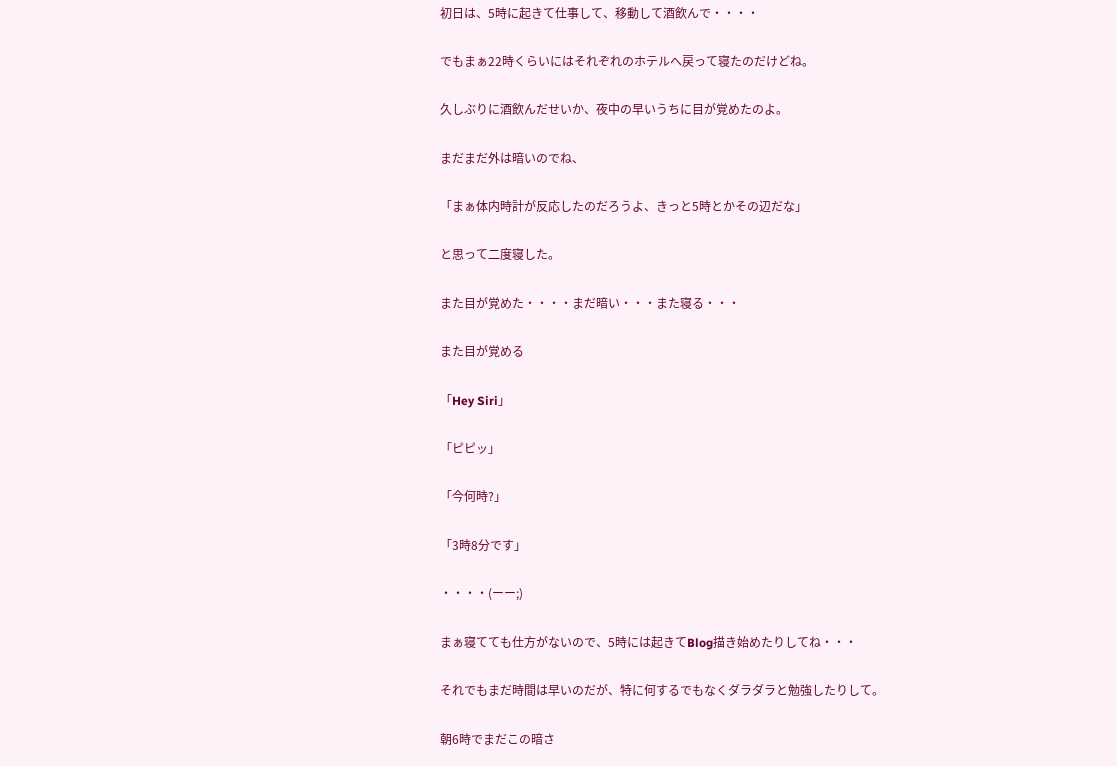初日は、5時に起きて仕事して、移動して酒飲んで・・・・

でもまぁ22時くらいにはそれぞれのホテルへ戻って寝たのだけどね。

久しぶりに酒飲んだせいか、夜中の早いうちに目が覚めたのよ。

まだまだ外は暗いのでね、

「まぁ体内時計が反応したのだろうよ、きっと5時とかその辺だな」

と思って二度寝した。

また目が覚めた・・・・まだ暗い・・・また寝る・・・

また目が覚める

「Hey Siri」

「ピピッ」

「今何時?」

「3時8分です」

・・・・(ーー;)

まぁ寝てても仕方がないので、5時には起きてBlog描き始めたりしてね・・・

それでもまだ時間は早いのだが、特に何するでもなくダラダラと勉強したりして。

朝6時でまだこの暗さ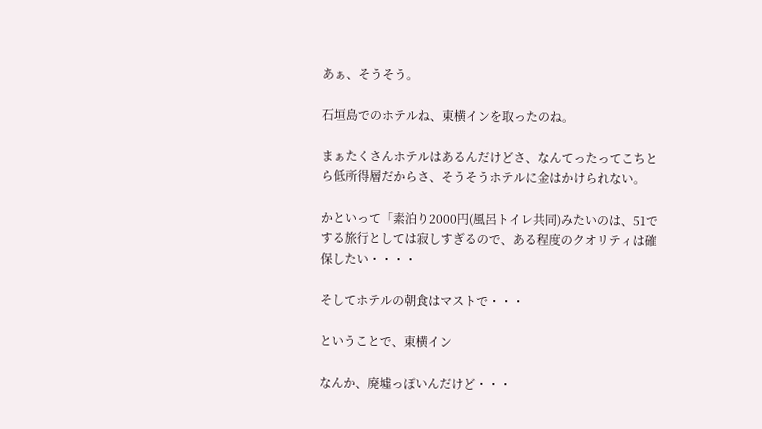あぁ、そうそう。

石垣島でのホテルね、東横インを取ったのね。

まぁたくさんホテルはあるんだけどさ、なんてったってこちとら低所得層だからさ、そうそうホテルに金はかけられない。

かといって「素泊り2000円(風呂トイレ共同)みたいのは、51でする旅行としては寂しすぎるので、ある程度のクオリティは確保したい・・・・

そしてホテルの朝食はマストで・・・

ということで、東横イン

なんか、廃墟っぽいんだけど・・・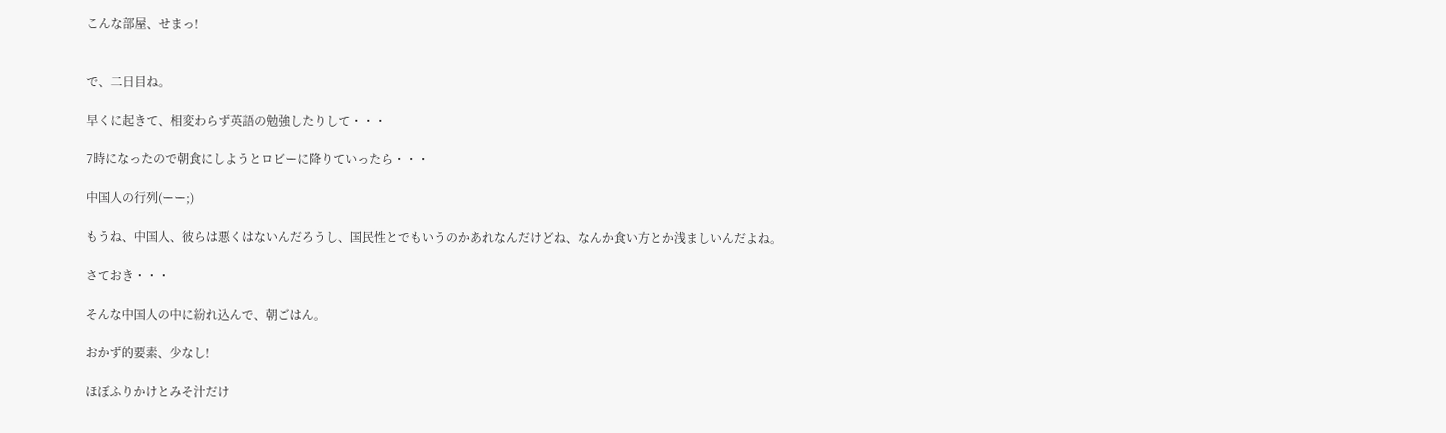こんな部屋、せまっ!


で、二日目ね。

早くに起きて、相変わらず英語の勉強したりして・・・

7時になったので朝食にしようとロビーに降りていったら・・・

中国人の行列(ーー;)

もうね、中国人、彼らは悪くはないんだろうし、国民性とでもいうのかあれなんだけどね、なんか食い方とか浅ましいんだよね。

さておき・・・

そんな中国人の中に紛れ込んで、朝ごはん。

おかず的要素、少なし!

ほぼふりかけとみそ汁だけ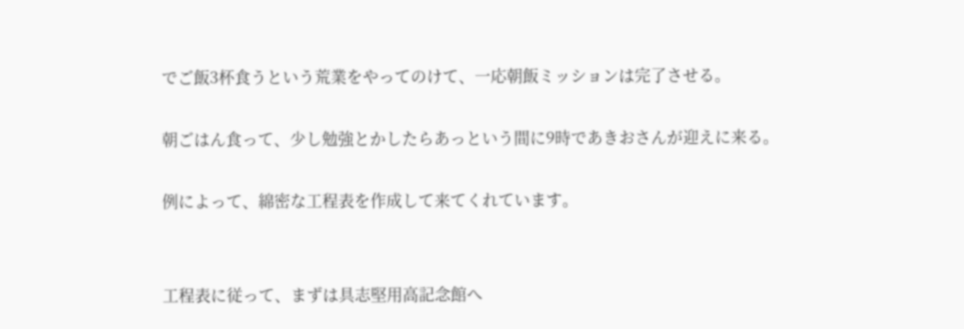でご飯3杯食うという荒業をやってのけて、一応朝飯ミッションは完了させる。

朝ごはん食って、少し勉強とかしたらあっという間に9時であきおさんが迎えに来る。

例によって、綿密な工程表を作成して来てくれています。


工程表に従って、まずは具志堅用高記念館へ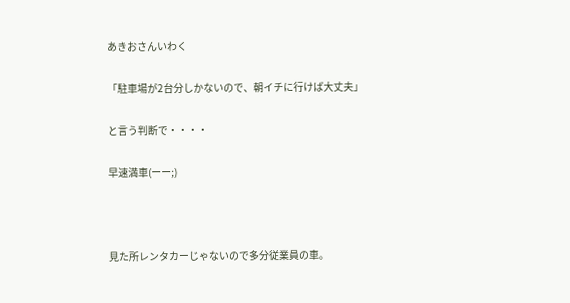あきおさんいわく

「駐車場が2台分しかないので、朝イチに行けば大丈夫」

と言う判断で・・・・

早速満車(ーー;)



見た所レンタカーじゃないので多分従業員の車。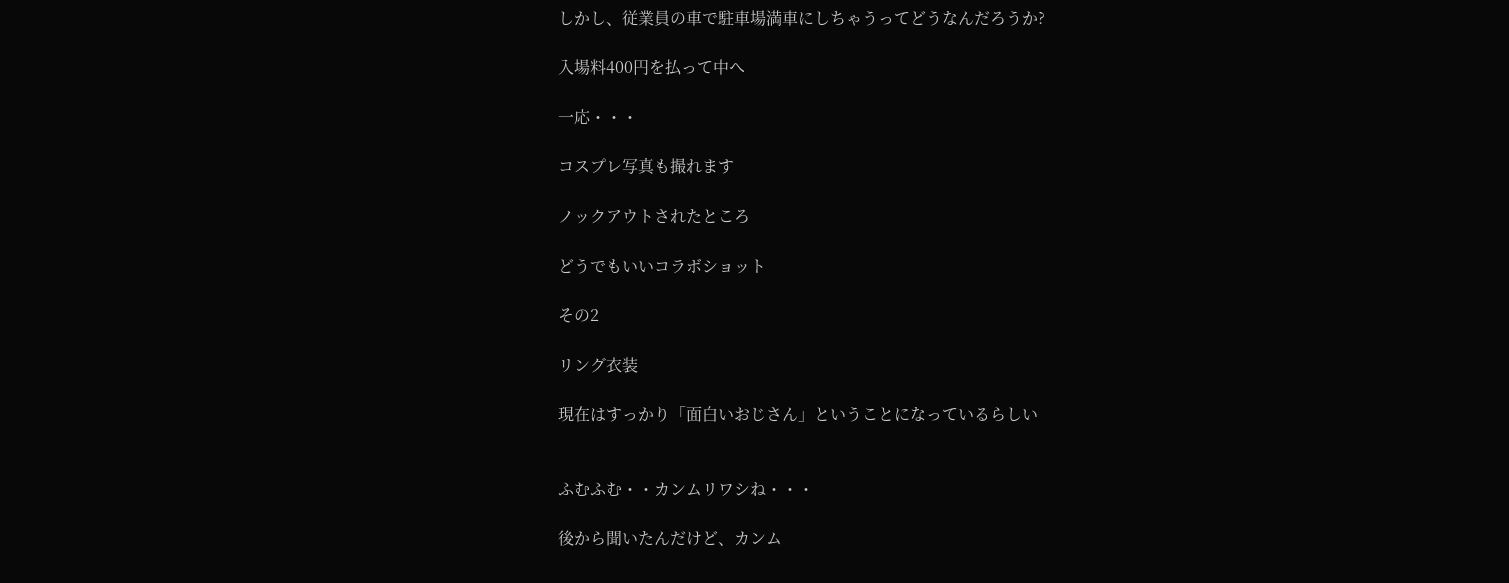しかし、従業員の車で駐車場満車にしちゃうってどうなんだろうか?

入場料400円を払って中へ

一応・・・

コスプレ写真も撮れます

ノックアウトされたところ

どうでもいいコラボショット

その2

リング衣装

現在はすっかり「面白いおじさん」ということになっているらしい


ふむふむ・・カンムリワシね・・・

後から聞いたんだけど、カンム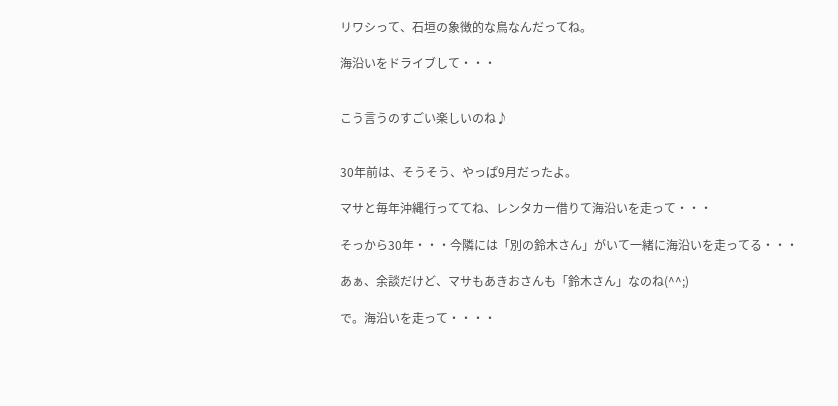リワシって、石垣の象徴的な鳥なんだってね。

海沿いをドライブして・・・


こう言うのすごい楽しいのね♪


30年前は、そうそう、やっぱ9月だったよ。

マサと毎年沖縄行っててね、レンタカー借りて海沿いを走って・・・

そっから30年・・・今隣には「別の鈴木さん」がいて一緒に海沿いを走ってる・・・

あぁ、余談だけど、マサもあきおさんも「鈴木さん」なのね(^^;)

で。海沿いを走って・・・・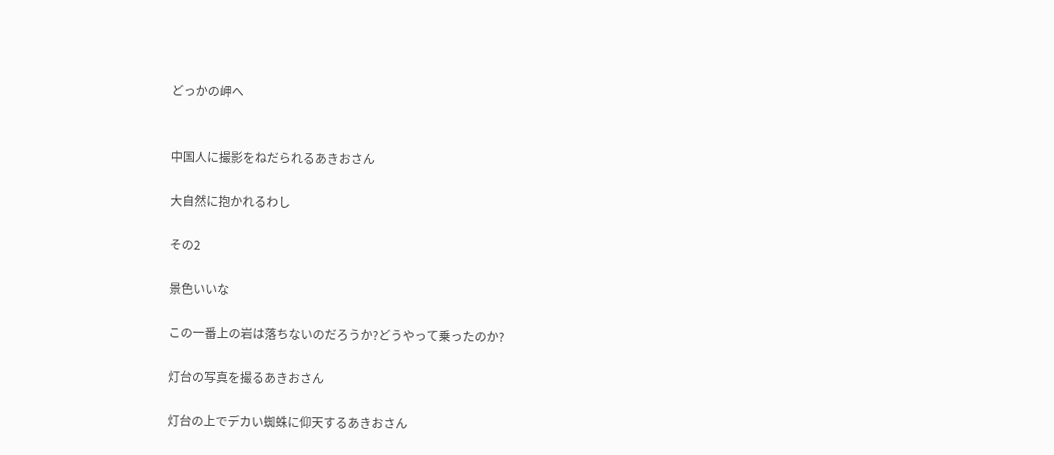どっかの岬へ


中国人に撮影をねだられるあきおさん

大自然に抱かれるわし

その2

景色いいな

この一番上の岩は落ちないのだろうか?どうやって乗ったのか?

灯台の写真を撮るあきおさん

灯台の上でデカい蜘蛛に仰天するあきおさん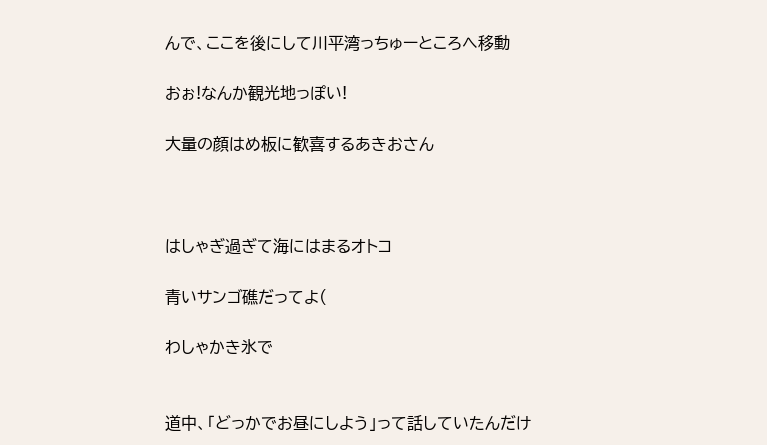んで、ここを後にして川平湾っちゅーところへ移動

おぉ!なんか観光地っぽい!

大量の顔はめ板に歓喜するあきおさん



はしゃぎ過ぎて海にはまるオトコ

青いサンゴ礁だってよ(

わしゃかき氷で


道中、「どっかでお昼にしよう」って話していたんだけ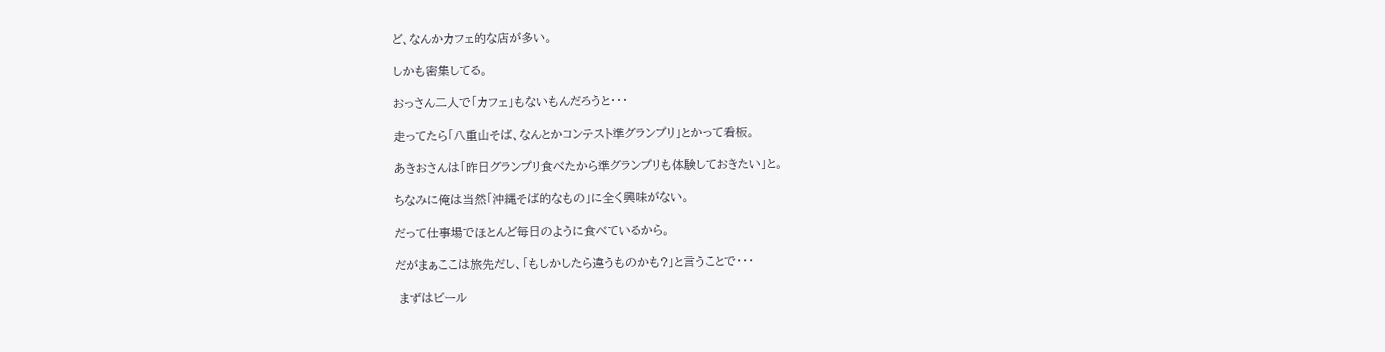ど、なんかカフェ的な店が多い。

しかも密集してる。

おっさん二人で「カフェ」もないもんだろうと・・・

走ってたら「八重山そば、なんとかコンテスト準グランプリ」とかって看板。

あきおさんは「昨日グランプリ食べたから準グランプリも体験しておきたい」と。

ちなみに俺は当然「沖縄そば的なもの」に全く興味がない。

だって仕事場でほとんど毎日のように食べているから。

だがまぁここは旅先だし、「もしかしたら違うものかも?」と言うことで・・・

 まずはビール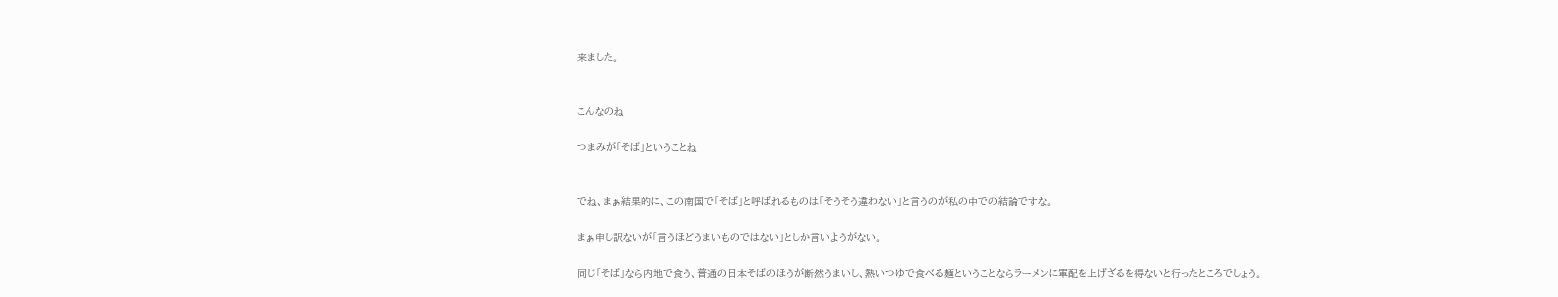来ました。


こんなのね

つまみが「そば」ということね


でね、まぁ結果的に、この南国で「そば」と呼ばれるものは「そうそう違わない」と言うのが私の中での結論ですな。

まぁ申し訳ないが「言うほどうまいものではない」としか言いようがない。

同じ「そば」なら内地で食う、普通の日本そばのほうが断然うまいし、熱いつゆで食べる麺ということならラーメンに軍配を上げざるを得ないと行ったところでしょう。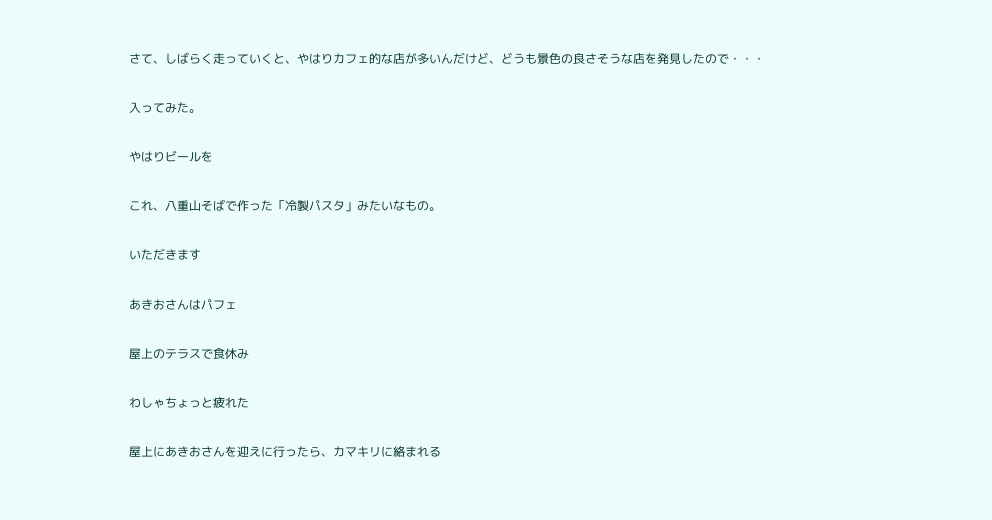さて、しばらく走っていくと、やはりカフェ的な店が多いんだけど、どうも景色の良さそうな店を発見したので・・・

入ってみた。

やはりビールを

これ、八重山そばで作った「冷製パスタ」みたいなもの。

いただきます

あきおさんはパフェ

屋上のテラスで食休み

わしゃちょっと疲れた

屋上にあきおさんを迎えに行ったら、カマキリに絡まれる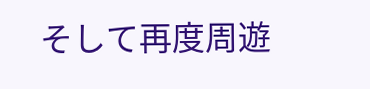そして再度周遊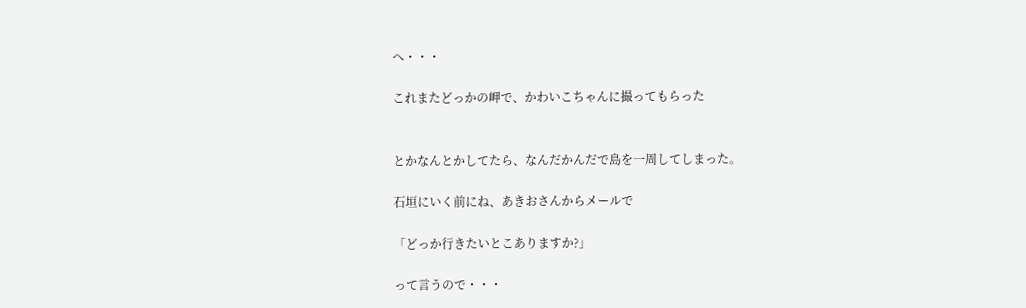へ・・・

これまたどっかの岬で、かわいこちゃんに撮ってもらった


とかなんとかしてたら、なんだかんだで島を一周してしまった。

石垣にいく前にね、あきおさんからメールで

「どっか行きたいとこありますか?」

って言うので・・・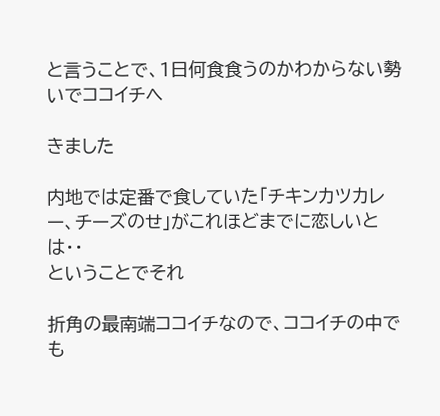と言うことで、1日何食食うのかわからない勢いでココイチへ

きました

内地では定番で食していた「チキンカツカレー、チーズのせ」がこれほどまでに恋しいとは・・
ということでそれ

折角の最南端ココイチなので、ココイチの中でも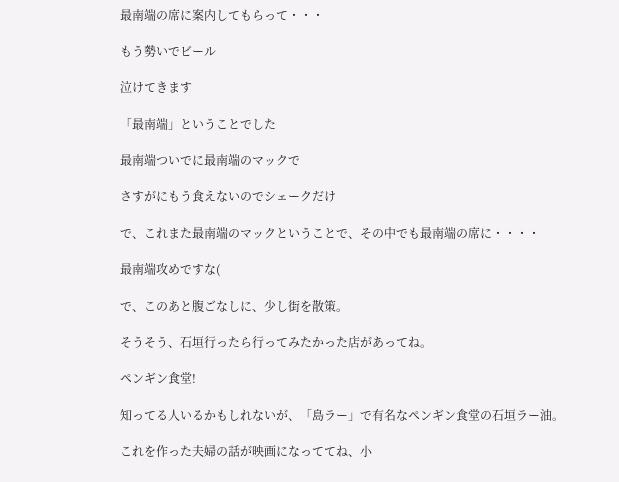最南端の席に案内してもらって・・・

もう勢いでビール

泣けてきます

「最南端」ということでした

最南端ついでに最南端のマックで

さすがにもう食えないのでシェークだけ

で、これまた最南端のマックということで、その中でも最南端の席に・・・・

最南端攻めですな(

で、このあと腹ごなしに、少し街を散策。

そうそう、石垣行ったら行ってみたかった店があってね。

ペンギン食堂!

知ってる人いるかもしれないが、「島ラー」で有名なペンギン食堂の石垣ラー油。

これを作った夫婦の話が映画になっててね、小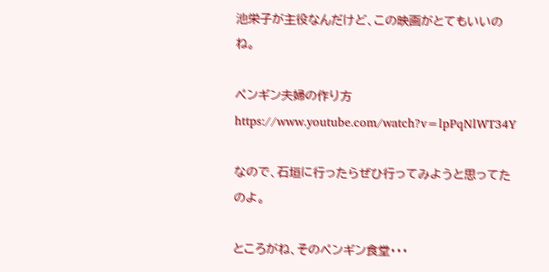池栄子が主役なんだけど、この映画がとてもいいのね。

ペンギン夫婦の作り方
https://www.youtube.com/watch?v=lpPqNlWT34Y

なので、石垣に行ったらぜひ行ってみようと思ってたのよ。

ところがね、そのペンギン食堂・・・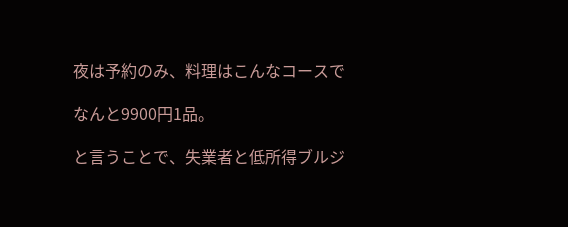夜は予約のみ、料理はこんなコースで

なんと9900円1品。

と言うことで、失業者と低所得ブルジ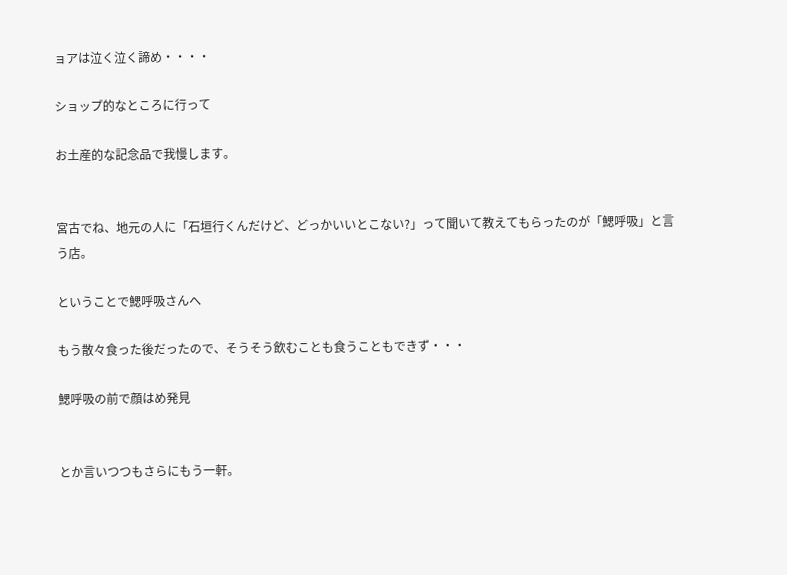ョアは泣く泣く諦め・・・・

ショップ的なところに行って

お土産的な記念品で我慢します。


宮古でね、地元の人に「石垣行くんだけど、どっかいいとこない?」って聞いて教えてもらったのが「鰓呼吸」と言う店。

ということで鰓呼吸さんへ

もう散々食った後だったので、そうそう飲むことも食うこともできず・・・

鰓呼吸の前で顔はめ発見


とか言いつつもさらにもう一軒。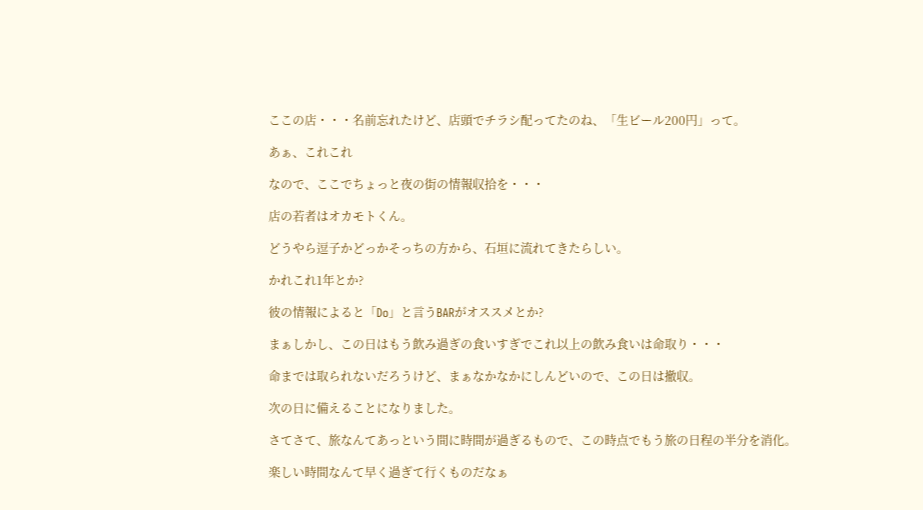ここの店・・・名前忘れたけど、店頭でチラシ配ってたのね、「生ビール200円」って。

あぁ、これこれ

なので、ここでちょっと夜の街の情報収拾を・・・

店の若者はオカモトくん。

どうやら逗子かどっかそっちの方から、石垣に流れてきたらしい。

かれこれ1年とか?

彼の情報によると「Do」と言うBARがオススメとか?

まぁしかし、この日はもう飲み過ぎの食いすぎでこれ以上の飲み食いは命取り・・・

命までは取られないだろうけど、まぁなかなかにしんどいので、この日は撤収。

次の日に備えることになりました。

さてさて、旅なんてあっという間に時間が過ぎるもので、この時点でもう旅の日程の半分を消化。

楽しい時間なんて早く過ぎて行くものだなぁ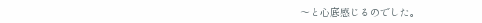〜と心底感じるのでした。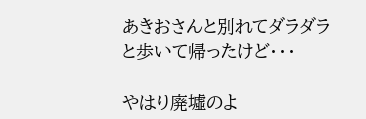あきおさんと別れてダラダラと歩いて帰ったけど・・・

やはり廃墟のよ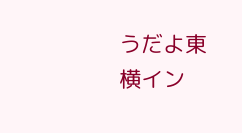うだよ東横イン